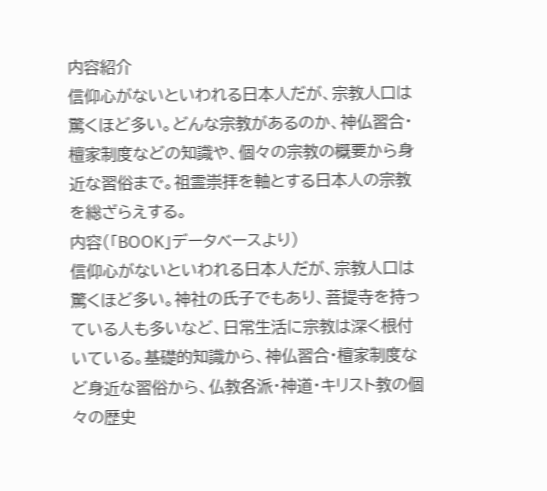内容紹介
信仰心がないといわれる日本人だが、宗教人口は驚くほど多い。どんな宗教があるのか、神仏習合・檀家制度などの知識や、個々の宗教の概要から身近な習俗まで。祖霊崇拝を軸とする日本人の宗教を総ざらえする。
内容(「BOOK」データベースより)
信仰心がないといわれる日本人だが、宗教人口は驚くほど多い。神社の氏子でもあり、菩提寺を持っている人も多いなど、日常生活に宗教は深く根付いている。基礎的知識から、神仏習合・檀家制度など身近な習俗から、仏教各派・神道・キリスト教の個々の歴史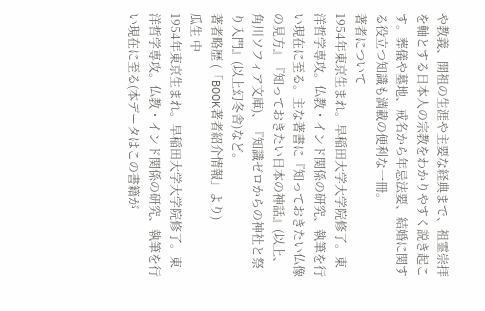や教義、開祖の生涯や主要な経典まで、祖霊崇拝を軸とする日本人の宗教をわかりやすく説き起こす。葬儀や墓地、戒名から年忌法要、結婚に関する役立つ知識も満載の便利な一冊。
著者について
1954年東京生まれ。早稲田大学大学院修了。東洋哲学専攻。仏教・インド関係の研究、執筆を行い現在に至る。主な著書に『知っておきたい仏像の見方』『知っておきたい日本の神話』(以上、角川ソフィア文庫)、『知識ゼロからの神社と祭り入門』(以上幻冬舎)など。
著者略歴 (「BOOK著者紹介情報」より)
瓜生 中
1954年東京生まれ。早稲田大学大学院修了。東洋哲学専攻。仏教・インド関係の研究、執筆を行い現在に至る(本データはこの書籍が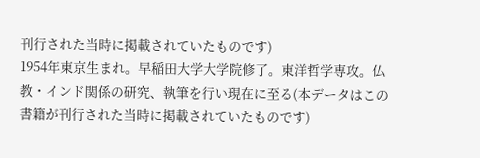刊行された当時に掲載されていたものです)
1954年東京生まれ。早稲田大学大学院修了。東洋哲学専攻。仏教・インド関係の研究、執筆を行い現在に至る(本データはこの書籍が刊行された当時に掲載されていたものです)